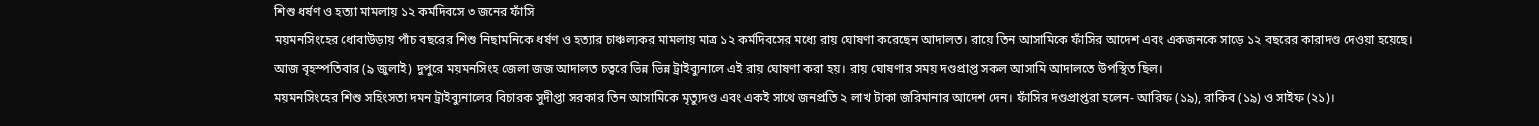শিশু ধর্ষণ ও হত্যা মামলায় ১২ কর্মদিবসে ৩ জনের ফাঁসি
ময়মনসিংহের ধোবাউড়ায় পাঁচ বছরের শিশু নিছামনিকে ধর্ষণ ও হত্যার চাঞ্চল্যকর মামলায় মাত্র ১২ কর্মদিবসের মধ্যে রায় ঘোষণা করেছেন আদালত। রায়ে তিন আসামিকে ফাঁসির আদেশ এবং একজনকে সাড়ে ১২ বছরের কারাদণ্ড দেওয়া হয়েছে।
আজ বৃহস্পতিবার (৯ জুলাই) দুপুরে ময়মনসিংহ জেলা জজ আদালত চত্বরে ভিন্ন ভিন্ন ট্রাইব্যুনালে এই রায় ঘোষণা করা হয়। রায় ঘোষণার সময় দণ্ডপ্রাপ্ত সকল আসামি আদালতে উপস্থিত ছিল।
ময়মনসিংহের শিশু সহিংসতা দমন ট্রাইব্যুনালের বিচারক সুদীপ্তা সরকার তিন আসামিকে মৃত্যুদণ্ড এবং একই সাথে জনপ্রতি ২ লাখ টাকা জরিমানার আদেশ দেন। ফাঁসির দণ্ডপ্রাপ্তরা হলেন- আরিফ (১৯), রাকিব (১৯) ও সাইফ (২১)।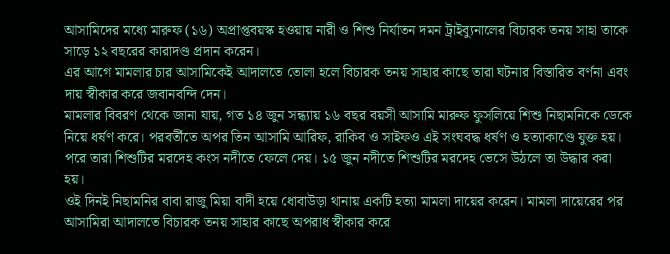আসামিদের মধ্যে মারুফ (১৬) অপ্রাপ্তবয়স্ক হওয়ায় নারী ও শিশু নির্যাতন দমন ট্রাইব্যুনালের বিচারক তনয় সাহা তাকে সাড়ে ১২ বছরের কারাদণ্ড প্রদান করেন।
এর আগে মামলার চার আসামিকেই আদালতে তোলা হলে বিচারক তনয় সাহার কাছে তারা ঘটনার বিস্তারিত বর্ণনা এবং দায় স্বীকার করে জবানবন্দি দেন।
মামলার বিবরণ থেকে জানা যায়, গত ১৪ জুন সন্ধ্যায় ১৬ বছর বয়সী আসামি মারুফ ফুসলিয়ে শিশু নিছামনিকে ডেকে নিয়ে ধর্ষণ করে। পরবর্তীতে অপর তিন আসামি আরিফ, রাকিব ও সাইফও এই সংঘবদ্ধ ধর্ষণ ও হত্যাকাণ্ডে যুক্ত হয়। পরে তারা শিশুটির মরদেহ কংস নদীতে ফেলে দেয়। ১৫ জুন নদীতে শিশুটির মরদেহ ভেসে উঠলে তা উদ্ধার করা হয়।
ওই দিনই নিছামনির বাবা রাজু মিয়া বাদী হয়ে ধোবাউড়া থানায় একটি হত্যা মামলা দায়ের করেন। মামলা দায়েরের পর আসামিরা আদালতে বিচারক তনয় সাহার কাছে অপরাধ স্বীকার করে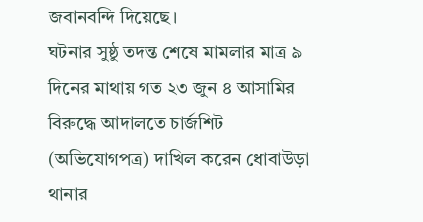জবানবন্দি দিয়েছে।
ঘটনার সুষ্ঠু তদন্ত শেষে মামলার মাত্র ৯ দিনের মাথায় গত ২৩ জুন ৪ আসামির বিরুদ্ধে আদালতে চার্জশিট (অভিযোগপত্র) দাখিল করেন ধোবাউড়া থানার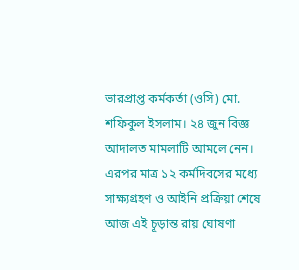ভারপ্রাপ্ত কর্মকর্তা (ওসি) মো. শফিকুল ইসলাম। ২৪ জুন বিজ্ঞ আদালত মামলাটি আমলে নেন। এরপর মাত্র ১২ কর্মদিবসের মধ্যে সাক্ষ্যগ্রহণ ও আইনি প্রক্রিয়া শেষে আজ এই চূড়ান্ত রায় ঘোষণা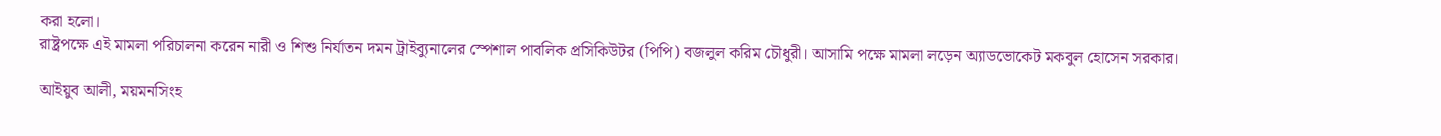করা হলো।
রাষ্ট্রপক্ষে এই মামলা পরিচালনা করেন নারী ও শিশু নির্যাতন দমন ট্রাইব্যুনালের স্পেশাল পাবলিক প্রসিকিউটর (পিপি) বজলুল করিম চৌধুরী। আসামি পক্ষে মামলা লড়েন অ্যাডভোকেট মকবুল হোসেন সরকার।

আইয়ুব আলী, ময়মনসিংহ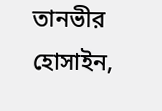তানভীর হোসাইন,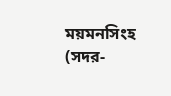ময়মনসিংহ (সদর-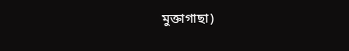মুক্তাগাছা)